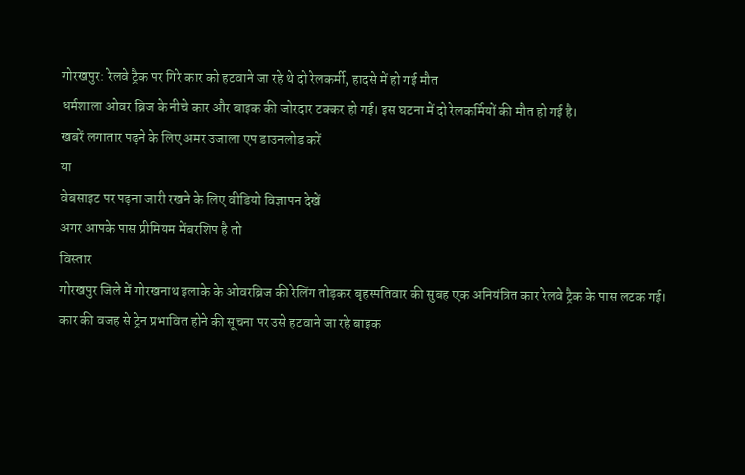गोरखपुर: रेलवे ट्रैक पर गिरे कार को हटवाने जा रहे थे दो रेलकर्मी, हादसे में हो गई मौत
धर्मशाला ओवर ब्रिज के नीचे कार और बाइक की जोरदार टक्कर हो गई। इस घटना में दो रेलकर्मियों की मौत हो गई है।
खबरें लगातार पढ़ने के लिए अमर उजाला एप डाउनलोड करें
या
वेबसाइट पर पढ़ना जारी रखने के लिए वीडियो विज्ञापन देखें
अगर आपके पास प्रीमियम मेंबरशिप है तो
विस्तार
गोरखपुर जिले में गोरखनाथ इलाके के ओवरब्रिज की रेलिंग तोड़कर बृहस्पतिवार की सुबह एक अनियंत्रित कार रेलवे ट्रैक के पास लटक गई। कार की वजह से ट्रेन प्रभावित होने की सूचना पर उसे हटवाने जा रहे बाइक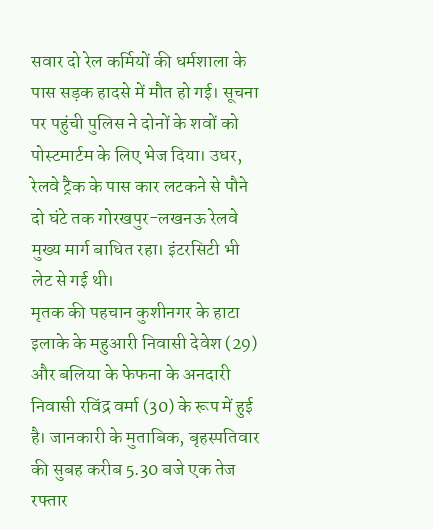सवार दो रेल कर्मियों की धर्मशाला के पास सड़क हादसे में मौत हो गई। सूचना पर पहुंची पुलिस ने दोनों के शवों को पोस्टमार्टम के लिए भेज दिया। उधर, रेलवे ट्रैक के पास कार लटकने से पौने दो घंटे तक गोरखपुर-लखनऊ रेलवे मुख्य मार्ग बाधित रहा। इंटरसिटी भी लेट से गई थी।
मृतक की पहचान कुशीनगर के हाटा इलाके के महुआरी निवासी देवेश (29) और बलिया के फेफना के अनदारी निवासी रविंद्र वर्मा (30) के रूप में हुई है। जानकारी के मुताबिक, बृहस्पतिवार की सुबह करीब 5.30 बजे एक तेज रफ्तार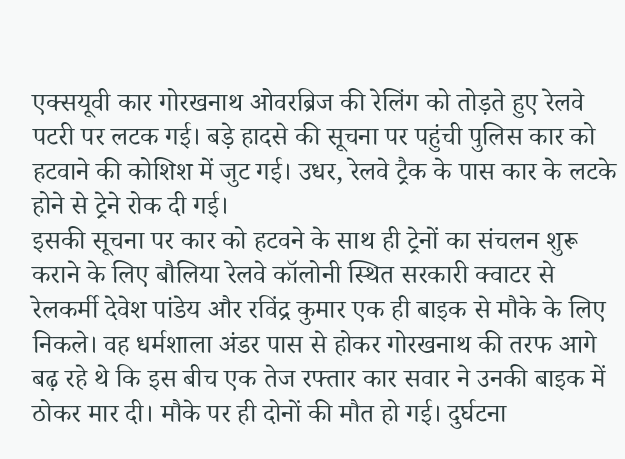एक्सयूवी कार गोरखनाथ ओवरब्रिज की रेलिंग को तोड़ते हुए रेलवे पटरी पर लटक गई। बड़े हादसे की सूचना पर पहुंची पुलिस कार को हटवाने की कोशिश में जुट गई। उधर, रेलवे ट्रैक के पास कार के लटके होने से ट्रेने रोक दी गई।
इसकी सूचना पर कार को हटवने के साथ ही ट्रेनों का संचलन शुरू कराने के लिए बौलिया रेलवे कॉलोनी स्थित सरकारी क्वाटर से रेलकर्मी देवेश पांडेय और रविंद्र कुमार एक ही बाइक से मौके के लिए निकले। वह धर्मशाला अंडर पास से होकर गोरखनाथ की तरफ आगे बढ़ रहे थे कि इस बीच एक तेज रफ्तार कार सवार ने उनकी बाइक में ठोकर मार दी। मौके पर ही दोनों की मौत हो गई। दुर्घटना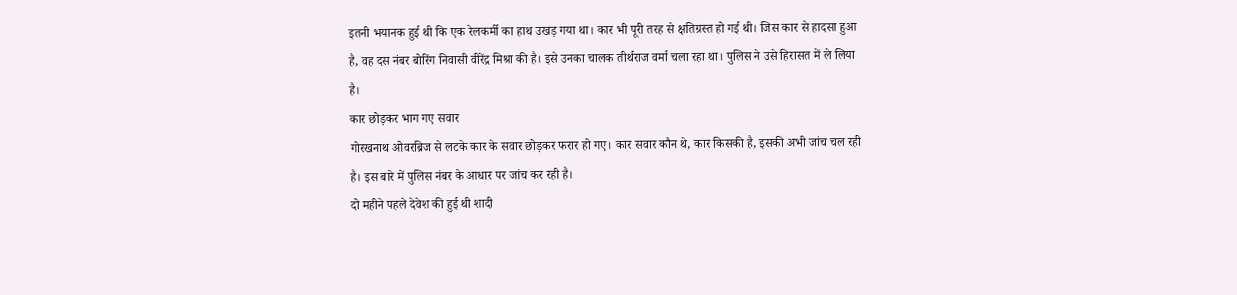इतनी भयानक हुई थी कि एक रेलकर्मी का हाथ उखड़ गया था। कार भी पूरी तरह से क्षतिग्रस्त हो गई थी। जिस कार से हादसा हुआ है, वह दस नंबर बोरिंग निवासी वीरेंद्र मिश्रा की है। इसे उनका चालक तीर्थराज वर्मा चला रहा था। पुलिस ने उसे हिरासत में ले लिया है।
कार छोड़कर भाग गए सवार
गोरखनाथ ओवरब्रिज से लटके कार के सवार छोड़कर फरार हो गए। कार सवार कौन थे, कार किसकी है, इसकी अभी जांच चल रही है। इस बारे में पुलिस नंबर के आधार पर जांच कर रही है।
दो महीने पहले देवेश की हुई थी शादी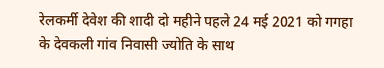रेलकर्मी देवेश की शादी दो महीने पहले 24 मई 2021 को गगहा के देवकली गांव निवासी ज्योति के साथ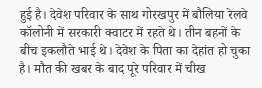हुई है। देवेश परिवार के साथ गोरखपुर में बौलिया रेलवे कॉलोनी में सरकारी क्वाटर में रहते थे। तीन बहनों के बीच इकलौते भाई थे। देवेश के पिता का देहांत हो चुका है। मौत की खबर के बाद पूरे परिवार में चीख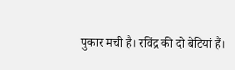पुकार मची है। रविंद्र की दो बेटियां हैं।